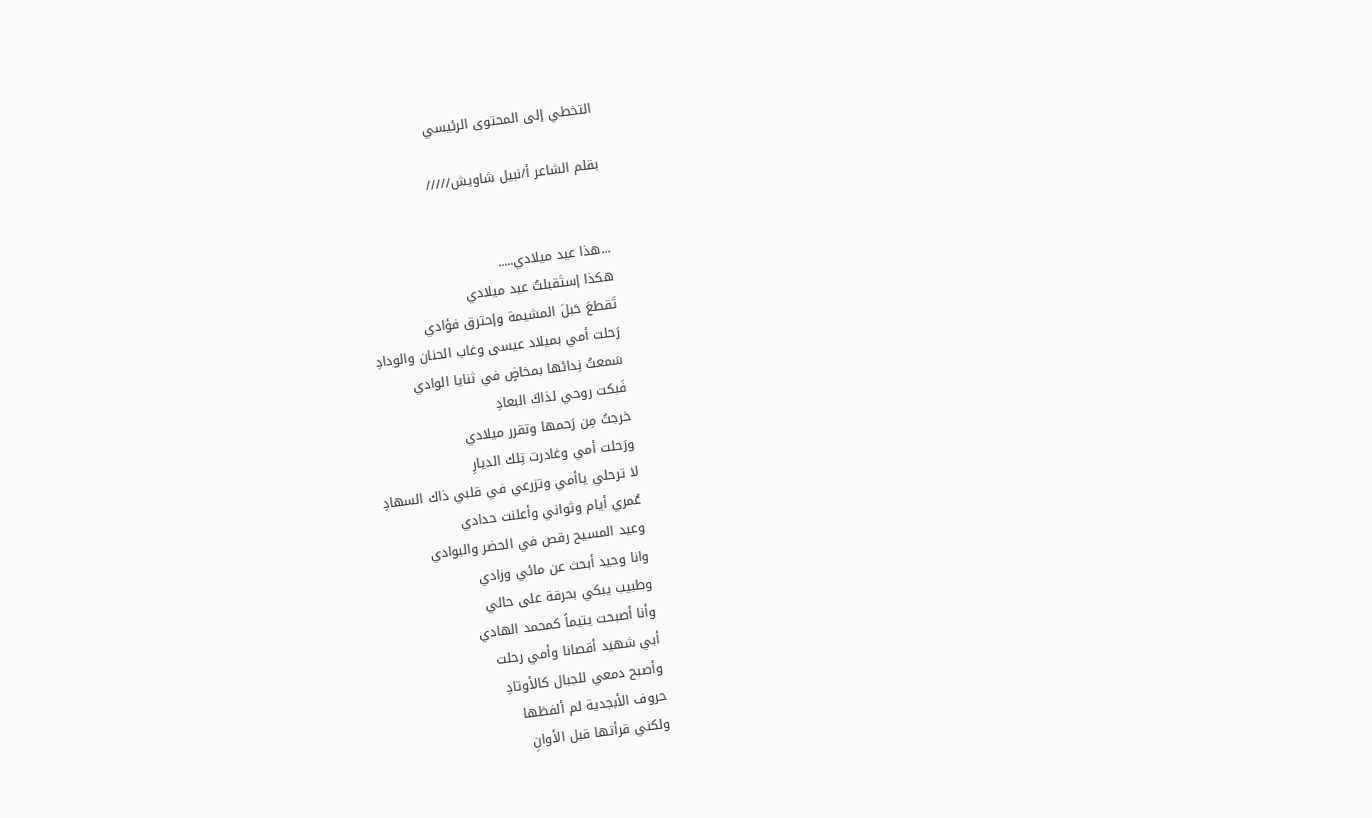التخطي إلى المحتوى الرئيسي

بقلم الشاعر أ/نبيل شاويش/////


...هذا عيد ميلادي.....
هكذا إستَقبلتُ عيد ميلادي
تَقطعَ حَبلَ المشيمة وإحترق فؤادي
رَحلت أمي بميلاد عيسى وغاب الحنان والودادِ
سَمعتُ نِدائها بمخاضٍ في ثنايا الوادي
فَبكت روحي لذاكَ البعادِ
خرجتُ مِن رَحمها وتقرر ميلادي
ورَحلت أمي وغادرت تِلك الديارِ
لا ترحلي ياأمي وتزرعي في قلبي ذاك السهادِ
عُمري أيام وثواني وأعلنت حدادي
وعيد المسيح رقص في الحضر والبوادي
وانا وحيد أبحث عن مائي وزادي
وطبيب يبكي بحرقة على حالي
وأنا أصبحت يتيماً كمحمد الهادي
أبي شهيد أقصانا وأمي رحلت
وأصبح دمعي للجبال كالأوتادِ
حروف الأبجدية لم ألفظها
ولكني قرأتها قبل الأوانِ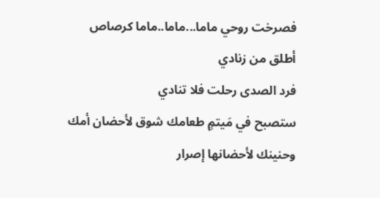فصرخت روحي ماما...ماما..ماما كرصاص أطلق من زنادي
فرد الصدى رحلت فلا تنادي
ستصبح في مَيتمٍ طعامك شوق لأحضان أمك
وحنينك لأحضانها إصرار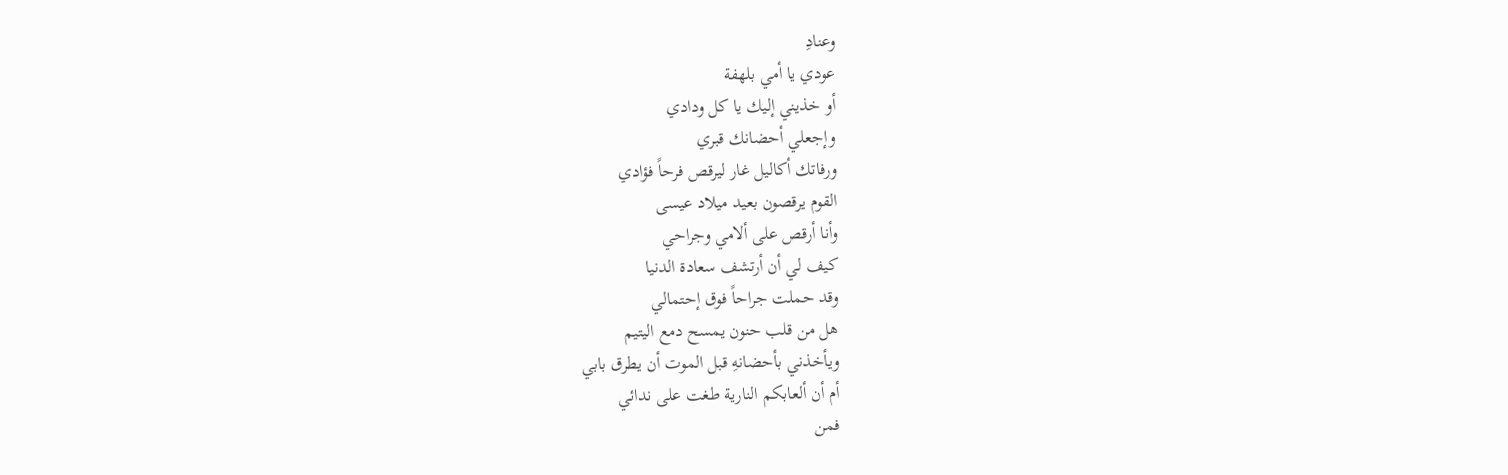وعنادِ
عودي يا أمي بلهفة
أو خذيني إليك يا كل ودادي
وإجعلي أحضانك قبري
ورفاتك أكاليل غار ليرقص فرحاً فؤادي
القوم يرقصون بعيد ميلاد عيسى
وأنا أرقص على ألامي وجراحي
كيف لي أن أرتشف سعادة الدنيا
وقد حملت جراحاً فوق إحتمالي
هل من قلب حنون يمسح دمع اليتيم
ويأخذني بأحضانهِ قبل الموت أن يطرق بابي
أم أن ألعابكم النارية طغت على ندائي
فمن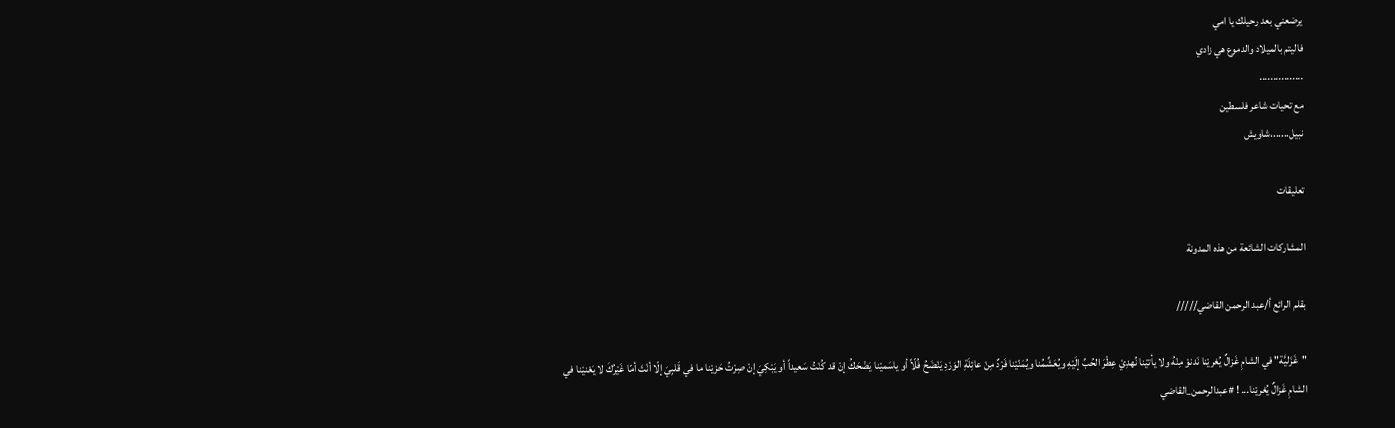يرضعني بعد رحيلك يا امي
فاليتم بالميلاد والدموع هي زادي
................
مع تحيات شاعر فلسطين
نبيل.......شاويش

تعليقات

المشاركات الشائعة من هذه المدونة

بقلم الرائع أ/عبد الرحمن القاضي/////

"غَزَليَّة" في الشامِ غَزالٌ يُغريْنا نَدنوْ مِنْهُ ولا يأتيْنا نُهدِيْ عِطْرَ الحُبِّ إلَيْهِ ويُعَشِّمُنا ويُمَنّيْنا فَرْدٌ مِنْ عائِلَةِ الوَرْدِ يَنْضَحُ فُلّاً أو ياسَميْنا يَضْحَكُ إنْ قد كُنْتُ سَعيداً أو يَبْكِيَ إنْ صِرْتُ حَزيْنا ما في قَلبِيَ إلّا أنْتَ أمّا غَيْرُكَ لا يَعْنيْنا في الشامِ غَزالٌ يُغريْنا... ! #عبدالرحمن_القاضي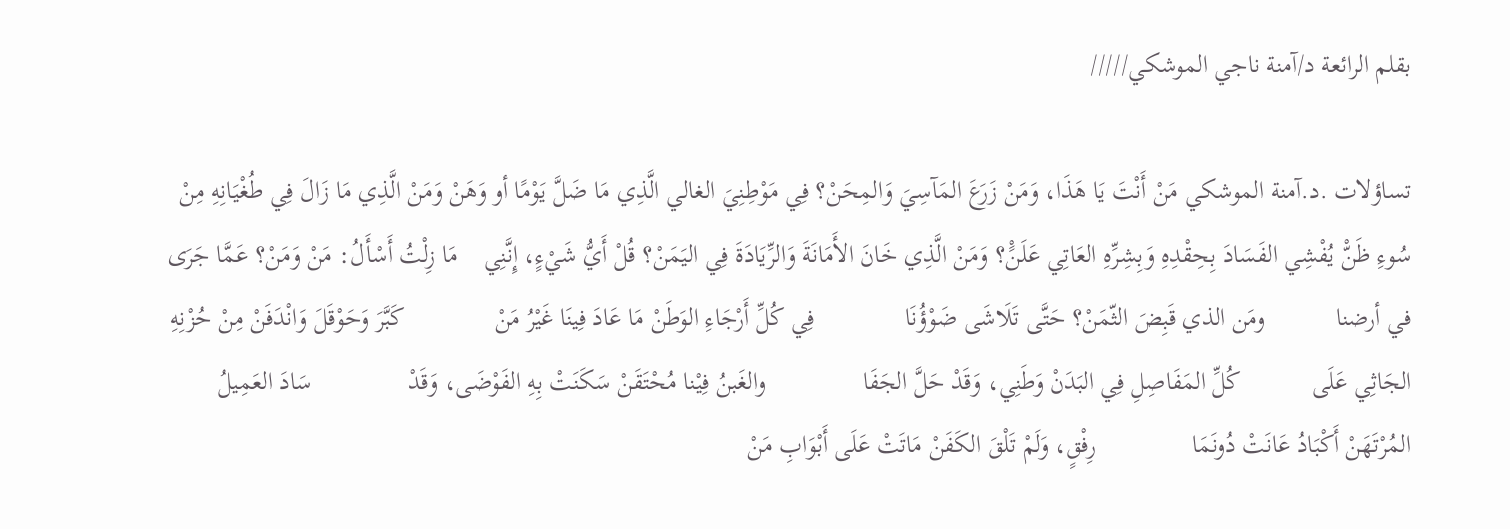بقلم الرائعة د/آمنة ناجي الموشكي/////

تساؤلات .د.آمنة الموشكي مَنْ أَنْتَ يَا هَذَا، وَمَنْ زَرَعَ المَآسِيَ وَالمِحَنْ؟ فِي مَوْطِنِيَ الغالي الَّذِي مَا ضَلَّ يَوْمًا أو وَهَنْ وَمَنْ الَّذِي مَا زَالَ فِي طُغْيَانِهِ مِنْ سُوءِ ظَنّْ يُفْشِي الفَسَادَ بِحِقْدِهِ وَبِشِرِّهِ العَاتِي عَلَنًْ؟ وَمَنْ الَّذِي خَانَ الأَمَانَةَ وَالرِّيَادَةَ فِي اليَمَنْ؟ قُلْ أَيُّ شَيْءٍ، إِنَّنِي    مَا زِلْتُ أَسْأَلُ: مَنْ وَمَنْ؟ عَمَّا جَرَى في أرضنا           ومَن الذي قَبِضَ الثّمَنْ؟ حَتَّى تَلَاشَى ضَوْؤُنَا              فِي كُلِّ أَرْجَاءِ الوَطَنْ مَا عَادَ فِينَا غَيْرُ مَنْ              كَبَّرَ وَحَوْقَلَ وَانْدَفَنْ مِنْ حُزْنِهِ الجَاثِي عَلَى           كُلِّ المَفَاصِلِ فِي البَدَنْ وَطَنِي، وَقَدْ حَلَّ الجَفَا               والغَبنُ فِيْنا مُحْتَقَنْ سَكَنَتْ بِهِ الفَوْضَى، وَقَدْ               سَادَ العَمِيلُ المُرْتَهَنْ أَكْبَادُ عَانَتْ دُونَمَا               رِفْقٍ، وَلَمْ تَلْقَ الكَفَنْ مَاتَتْ عَلَى أَبْوَابِ مَنْ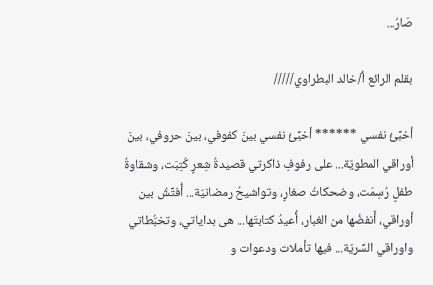صَارُ...

بقلم الرائع أ/خالد البطراوي/////

أخبِّئُ نفسي ****** أخبِّئُ نفسي بينَ كفوفي، بينَ حروفي، بينَ أوراقي المطويّة... على رفوفِ ذاكرتي قصيدةُ شِعرٍ كُتِبَت، وشقاوةُ طفلٍ رُسِمَت، وضحكاتُ صغارٍ، وتواشيحُ رمضانيّة... أُفتِّشُ بين أوراقي، أَنفضُها من الغبار، أُعيدُ كتابتَها... هى بداياتي، وتخبُّطاتي واوراقي السِّريّة... فيها تأملات ودعوات و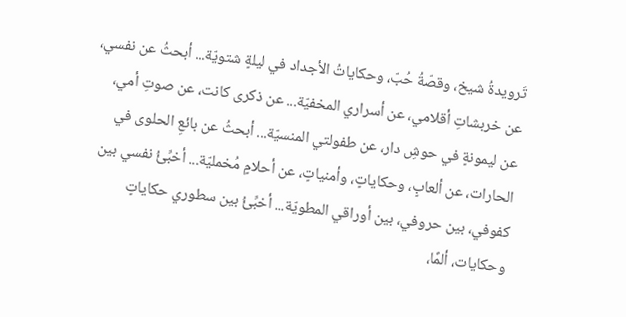تَرويدةُ شيخ، وقصّةُ حُبّ، وحكاياتُ الأجداد في ليلةٍ شتويّة... أبحثُ عن نفسي، عن خربشاتِ أقلامي، عن أسراري المخفيّة... عن ذكرى كانت، عن صوتِ أمي، عن ليمونةٍ في حوشِ دار، عن طفولتي المنسيّة... أبحثُ عن بائعِ الحلوى في الحارات، عن ألعابٍ، وحكاياتٍ، وأمنياتٍ، عن أحلامٍ مُخمليّة... أخبِّئُ نفسي بين كفوفي، بين حروفي، بين أوراقي المطويّة... أخبِّئُ بين سطوري حكاياتٍ وحكايات، ألمًا،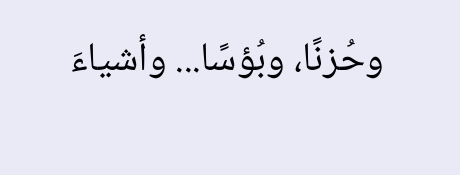وحُزنًا، وبُؤسًا... وأشياءَ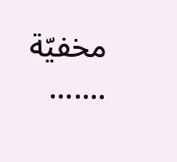مخفيّة .......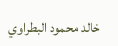خالد محمود البطراوي